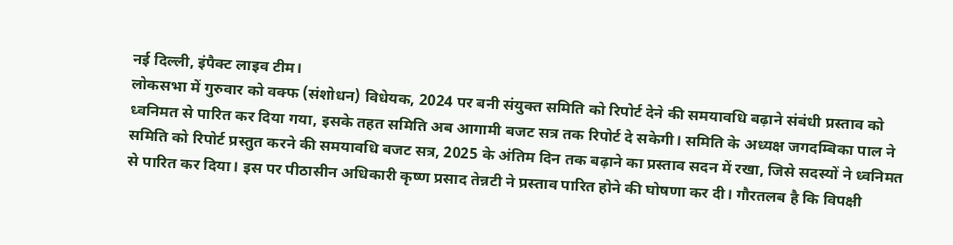नई दिल्ली, इंपैक्ट लाइव टीम।
लोकसभा में गुरुवार को वक्फ (संशोधन) विधेयक, 2024 पर बनी संयुक्त समिति को रिपोर्ट देने की समयावधि बढ़ाने संबंधी प्रस्ताव को ध्वनिमत से पारित कर दिया गया, इसके तहत समिति अब आगामी बजट सत्र तक रिपोर्ट दे सकेगी। समिति के अध्यक्ष जगदम्बिका पाल ने समिति को रिपोर्ट प्रस्तुत करने की समयावधि बजट सत्र, 2025 के अंतिम दिन तक बढ़ाने का प्रस्ताव सदन में रखा, जिसे सदस्यों ने ध्वनिमत से पारित कर दिया। इस पर पीठासीन अधिकारी कृष्ण प्रसाद तेन्नटी ने प्रस्ताव पारित होने की घोषणा कर दी। गौरतलब है कि विपक्षी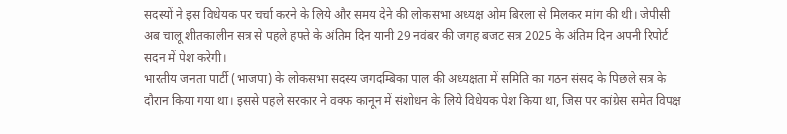सदस्यों ने इस विधेयक पर चर्चा करने के लिये और समय देने की लोकसभा अध्यक्ष ओम बिरला से मिलकर मांग की थी। जेपीसी अब चालू शीतकालीन सत्र से पहले हफ्ते के अंतिम दिन यानी 29 नवंबर की जगह बजट सत्र 2025 के अंतिम दिन अपनी रिपोर्ट सदन में पेश करेगी।
भारतीय जनता पार्टी (भाजपा) के लोकसभा सदस्य जगदम्बिका पाल की अध्यक्षता में समिति का गठन संसद के पिछले सत्र के दौरान किया गया था। इससे पहले सरकार ने वक्फ कानून में संशोधन के लिये विधेयक पेश किया था, जिस पर कांग्रेस समेत विपक्ष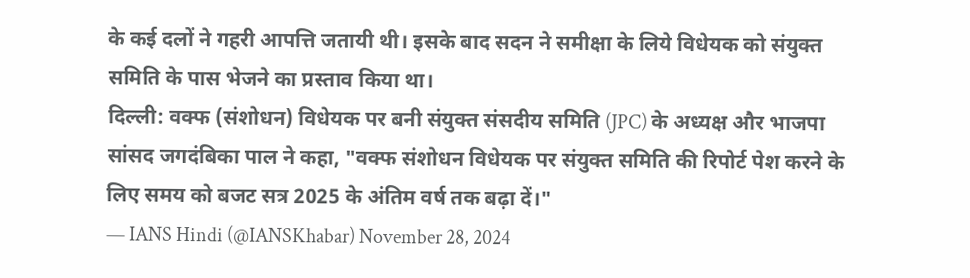के कई दलों ने गहरी आपत्ति जतायी थी। इसके बाद सदन ने समीक्षा के लिये विधेयक को संयुक्त समिति के पास भेजने का प्रस्ताव किया था।
दिल्ली: वक्फ (संशोधन) विधेयक पर बनी संयुक्त संसदीय समिति (JPC) के अध्यक्ष और भाजपा सांसद जगदंबिका पाल ने कहा, "वक्फ संशोधन विधेयक पर संयुक्त समिति की रिपोर्ट पेश करने के लिए समय को बजट सत्र 2025 के अंतिम वर्ष तक बढ़ा दें।"
— IANS Hindi (@IANSKhabar) November 28, 2024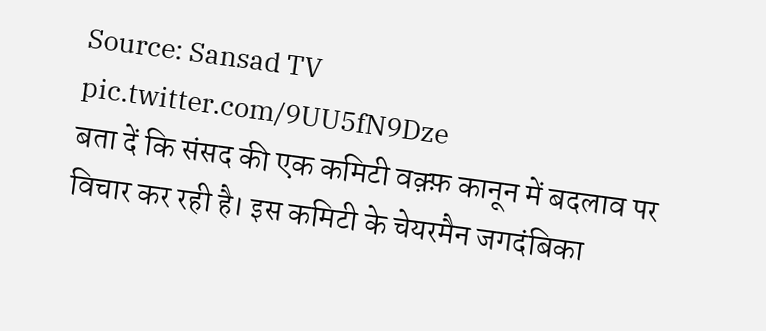Source: Sansad TV pic.twitter.com/9UU5fN9Dze
बता दें कि संसद की एक कमिटी वक़्फ़ कानून में बदलाव पर विचार कर रही है। इस कमिटी के चेयरमैन जगदंबिका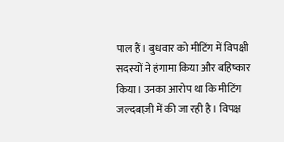पाल हैं। बुधवार को मीटिंग में विपक्षी सदस्यों ने हंगामा किया और बहिष्कार किया। उनका आरोप था कि मीटिंग जल्दबाज़ी में की जा रही है। विपक्ष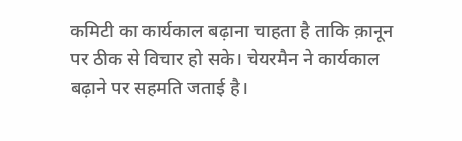कमिटी का कार्यकाल बढ़ाना चाहता है ताकि क़ानून पर ठीक से विचार हो सके। चेयरमैन ने कार्यकाल बढ़ाने पर सहमति जताई है।